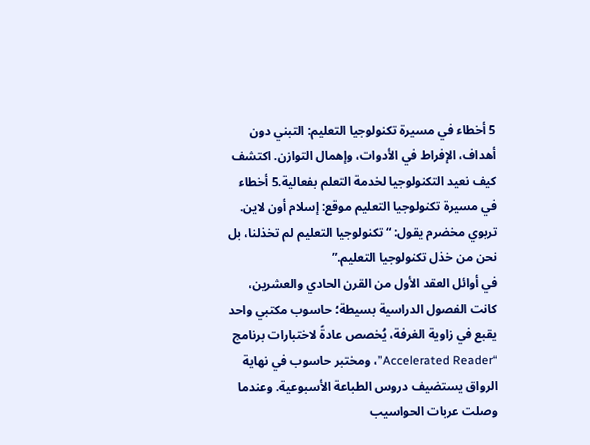5 أخطاء في مسيرة تكنولوجيا التعليم: التبني دون أهداف، الإفراط في الأدوات، وإهمال التوازن. اكتشف كيف نعيد التكنولوجيا لخدمة التعلم بفعالية.5 أخطاء في مسيرة تكنولوجيا التعليم موقع: إسلام أون لاين.
تربوي مخضرم يقول: “تكنولوجيا التعليم لم تخذلنا، بل نحن من خذل تكنولوجيا التعليم.”
في أوائل العقد الأول من القرن الحادي والعشرين، كانت الفصول الدراسية بسيطة؛ حاسوب مكتبي واحد يقبع في زاوية الغرفة، يُخصص عادةً لاختبارات برنامج “Accelerated Reader”، ومختبر حاسوب في نهاية الرواق يستضيف دروس الطباعة الأسبوعية. وعندما وصلت عربات الحواسيب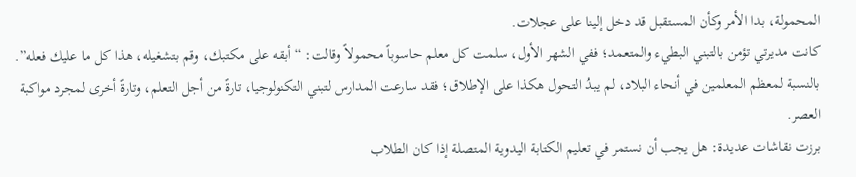المحمولة، بدا الأمر وكأن المستقبل قد دخل إلينا على عجلات.
كانت مديرتي تؤمن بالتبني البطيء والمتعمد؛ ففي الشهر الأول، سلمت كل معلم حاسوباً محمولاً وقالت: “أبقه على مكتبك، وقم بتشغيله، هذا كل ما عليك فعله”. بالنسبة لمعظم المعلمين في أنحاء البلاد، لم يبدُ التحول هكذا على الإطلاق؛ فقد سارعت المدارس لتبني التكنولوجيا، تارةً من أجل التعلم، وتارةً أخرى لمجرد مواكبة العصر.
برزت نقاشات عديدة: هل يجب أن نستمر في تعليم الكتابة اليدوية المتصلة إذا كان الطلاب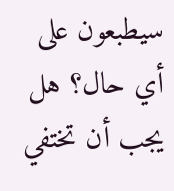سيطبعون على أي حال؟ هل يجب أن تختفي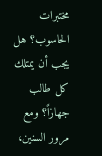مختبرات الحاسوب؟ هل يجب أن يمتلك كل طالب جهازاً؟ ومع مرور السنين،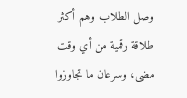وصل الطلاب وهم أكثر طلاقة رقمية من أي وقت مضى، وسرعان ما تجاوزوا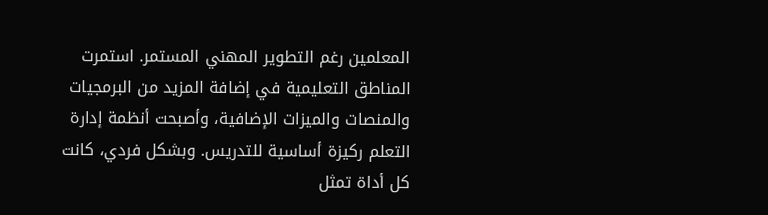المعلمين رغم التطوير المهني المستمر. استمرت المناطق التعليمية في إضافة المزيد من البرمجيات والمنصات والميزات الإضافية، وأصبحت أنظمة إدارة التعلم ركيزة أساسية للتدريس. وبشكل فردي، كانت كل أداة تمثل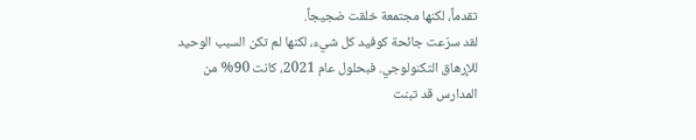تقدماً، لكنها مجتمعة خلقت ضجيجاً.
لقد سرّعت جائحة كوفيد كل شيء، لكنها لم تكن السبب الوحيد للإرهاق التكنولوجي. فبحلول عام 2021، كانت 90% من المدارس قد تبنت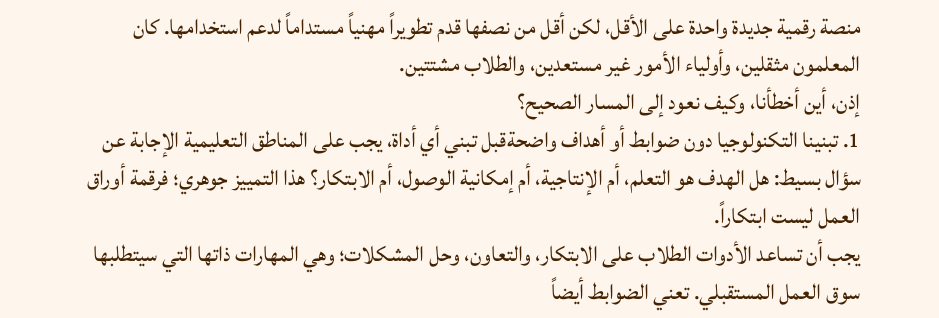منصة رقمية جديدة واحدة على الأقل، لكن أقل من نصفها قدم تطويراً مهنياً مستداماً لدعم استخدامها. كان المعلمون مثقلين، وأولياء الأمور غير مستعدين، والطلاب مشتتين.
إذن، أين أخطأنا، وكيف نعود إلى المسار الصحيح؟
1. تبنينا التكنولوجيا دون ضوابط أو أهداف واضحةقبل تبني أي أداة، يجب على المناطق التعليمية الإجابة عن سؤال بسيط: هل الهدف هو التعلم، أم الإنتاجية، أم إمكانية الوصول، أم الابتكار؟ هذا التمييز جوهري؛ فرقمة أوراق العمل ليست ابتكاراً.
يجب أن تساعد الأدوات الطلاب على الابتكار، والتعاون، وحل المشكلات؛ وهي المهارات ذاتها التي سيتطلبها سوق العمل المستقبلي. تعني الضوابط أيضاً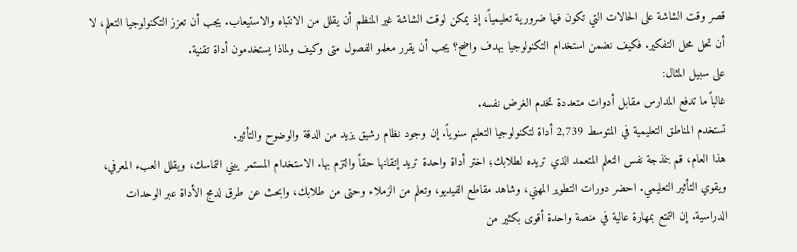قصر وقت الشاشة على الحالات التي تكون فيها ضرورية تعليمياً، إذ يمكن لوقت الشاشة غير المنظم أن يقلل من الانتباه والاستيعاب. يجب أن تعزز التكنولوجيا التعلم، لا أن تحل محل التفكير. فكيف نضمن استخدام التكنولوجيا بهدف واضح؟ يجب أن يقرر معلمو الفصول متى وكيف ولماذا يستخدمون أداة تقنية.
على سبيل المثال:
غالباً ما تدفع المدارس مقابل أدوات متعددة تخدم الغرض نفسه.
تستخدم المناطق التعليمية في المتوسط 2,739 أداة لتكنولوجيا التعليم سنوياً. إن وجود نظام رشيق يزيد من الدقة والوضوح والتأثير.
هذا العام، قم بنمذجة نفس التعلم المتعمد الذي تريده لطلابك؛ اختر أداة واحدة تريد إتقانها حقاً والتزم بها. الاستخدام المستمر يبني التماسك، ويقلل العبء المعرفي، ويقوي التأثير التعليمي. احضر دورات التطوير المهني، وشاهد مقاطع الفيديو، وتعلم من الزملاء وحتى من طلابك، وابحث عن طرق لدمج الأداة عبر الوحدات الدراسية. إن التمتع بمهارة عالية في منصة واحدة أقوى بكثير من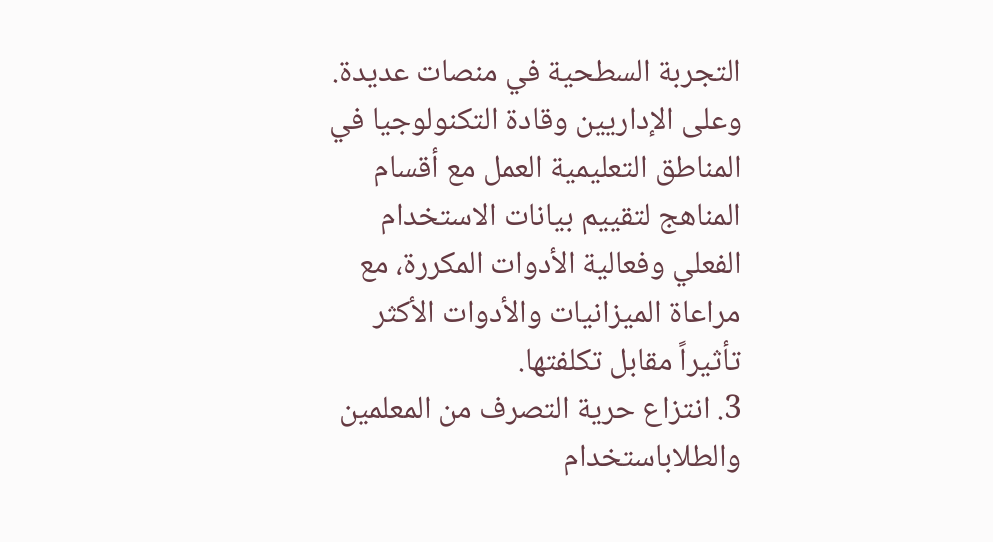التجربة السطحية في منصات عديدة. وعلى الإداريين وقادة التكنولوجيا في المناطق التعليمية العمل مع أقسام المناهج لتقييم بيانات الاستخدام الفعلي وفعالية الأدوات المكررة، مع مراعاة الميزانيات والأدوات الأكثر تأثيراً مقابل تكلفتها.
3. انتزاع حرية التصرف من المعلمين والطلاباستخدام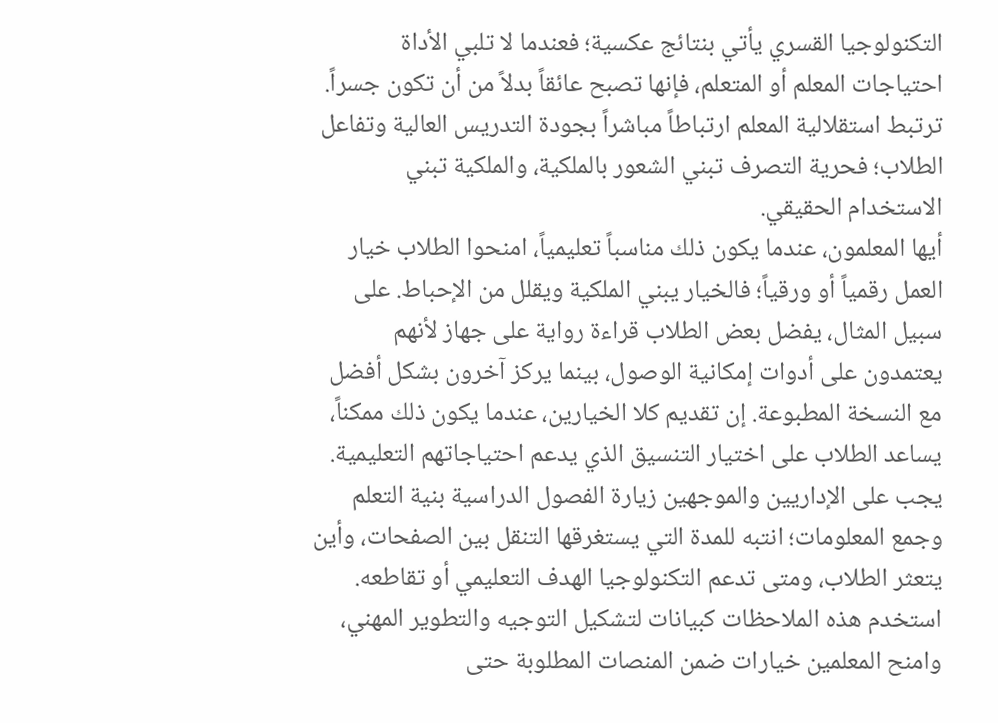التكنولوجيا القسري يأتي بنتائج عكسية؛ فعندما لا تلبي الأداة احتياجات المعلم أو المتعلم، فإنها تصبح عائقاً بدلاً من أن تكون جسراً. ترتبط استقلالية المعلم ارتباطاً مباشراً بجودة التدريس العالية وتفاعل الطلاب؛ فحرية التصرف تبني الشعور بالملكية، والملكية تبني الاستخدام الحقيقي.
أيها المعلمون، عندما يكون ذلك مناسباً تعليمياً، امنحوا الطلاب خيار العمل رقمياً أو ورقياً؛ فالخيار يبني الملكية ويقلل من الإحباط. على سبيل المثال، يفضل بعض الطلاب قراءة رواية على جهاز لأنهم يعتمدون على أدوات إمكانية الوصول، بينما يركز آخرون بشكل أفضل مع النسخة المطبوعة. إن تقديم كلا الخيارين، عندما يكون ذلك ممكناً، يساعد الطلاب على اختيار التنسيق الذي يدعم احتياجاتهم التعليمية.
يجب على الإداريين والموجهين زيارة الفصول الدراسية بنية التعلم وجمع المعلومات؛ انتبه للمدة التي يستغرقها التنقل بين الصفحات، وأين يتعثر الطلاب، ومتى تدعم التكنولوجيا الهدف التعليمي أو تقاطعه. استخدم هذه الملاحظات كبيانات لتشكيل التوجيه والتطوير المهني، وامنح المعلمين خيارات ضمن المنصات المطلوبة حتى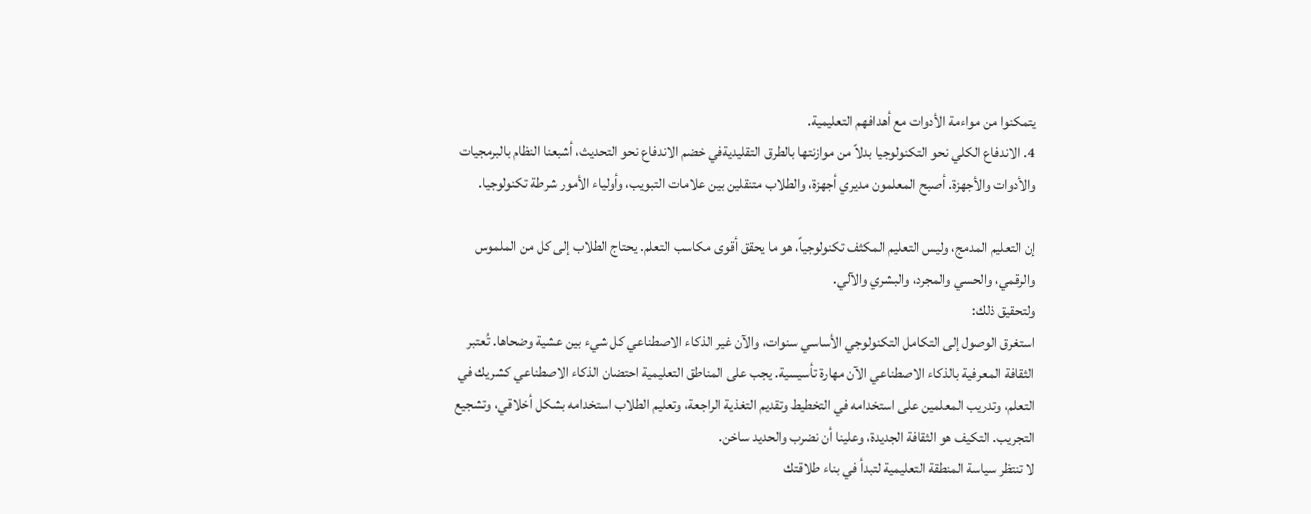يتمكنوا من مواءمة الأدوات مع أهدافهم التعليمية.
4. الاندفاع الكلي نحو التكنولوجيا بدلاً من موازنتها بالطرق التقليديةفي خضم الاندفاع نحو التحديث، أشبعنا النظام بالبرمجيات والأدوات والأجهزة. أصبح المعلمون مديري أجهزة، والطلاب متنقلين بين علامات التبويب، وأولياء الأمور شرطة تكنولوجيا.

إن التعليم المدمج، وليس التعليم المكثف تكنولوجياً، هو ما يحقق أقوى مكاسب التعلم. يحتاج الطلاب إلى كل من الملموس والرقمي، والحسي والمجرد، والبشري والآلي.
ولتحقيق ذلك:
استغرق الوصول إلى التكامل التكنولوجي الأساسي سنوات، والآن غير الذكاء الاصطناعي كل شيء بين عشية وضحاها. تُعتبر الثقافة المعرفية بالذكاء الاصطناعي الآن مهارة تأسيسية. يجب على المناطق التعليمية احتضان الذكاء الاصطناعي كشريك في التعلم، وتدريب المعلمين على استخدامه في التخطيط وتقديم التغذية الراجعة، وتعليم الطلاب استخدامه بشكل أخلاقي، وتشجيع التجريب. التكيف هو الثقافة الجديدة، وعلينا أن نضرب والحديد ساخن.
لا تنتظر سياسة المنطقة التعليمية لتبدأ في بناء طلاقتك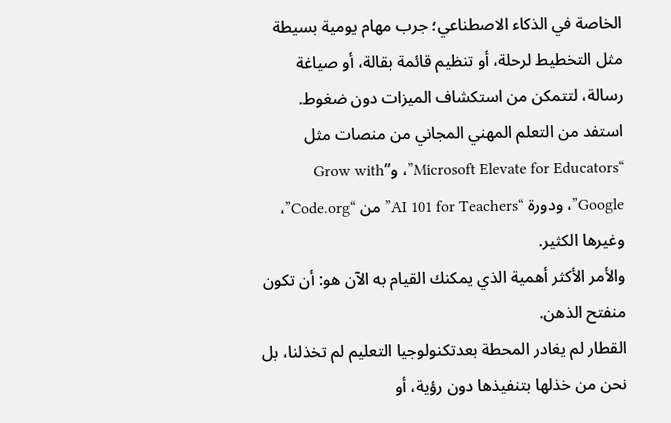الخاصة في الذكاء الاصطناعي؛ جرب مهام يومية بسيطة مثل التخطيط لرحلة، أو تنظيم قائمة بقالة، أو صياغة رسالة، لتتمكن من استكشاف الميزات دون ضغوط. استفد من التعلم المهني المجاني من منصات مثل “Microsoft Elevate for Educators”، و”Grow with Google”، ودورة “AI 101 for Teachers” من “Code.org”، وغيرها الكثير.
والأمر الأكثر أهمية الذي يمكنك القيام به الآن هو: أن تكون منفتح الذهن.
القطار لم يغادر المحطة بعدتكنولوجيا التعليم لم تخذلنا، بل نحن من خذلها بتنفيذها دون رؤية، أو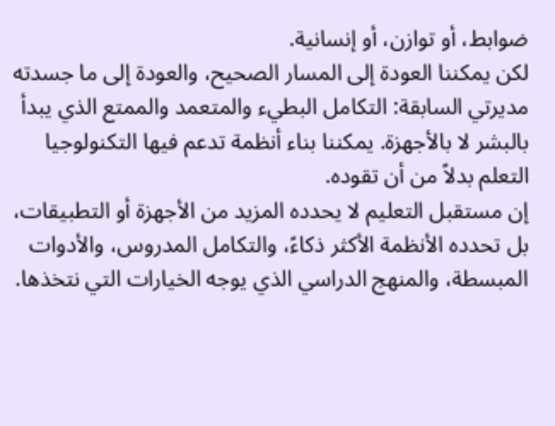ضوابط، أو توازن، أو إنسانية.
لكن يمكننا العودة إلى المسار الصحيح، والعودة إلى ما جسدته مديرتي السابقة: التكامل البطيء والمتعمد والممتع الذي يبدأ بالبشر لا بالأجهزة. يمكننا بناء أنظمة تدعم فيها التكنولوجيا التعلم بدلاً من أن تقوده.
إن مستقبل التعليم لا يحدده المزيد من الأجهزة أو التطبيقات، بل تحدده الأنظمة الأكثر ذكاءً، والتكامل المدروس، والأدوات المبسطة، والمنهج الدراسي الذي يوجه الخيارات التي نتخذها.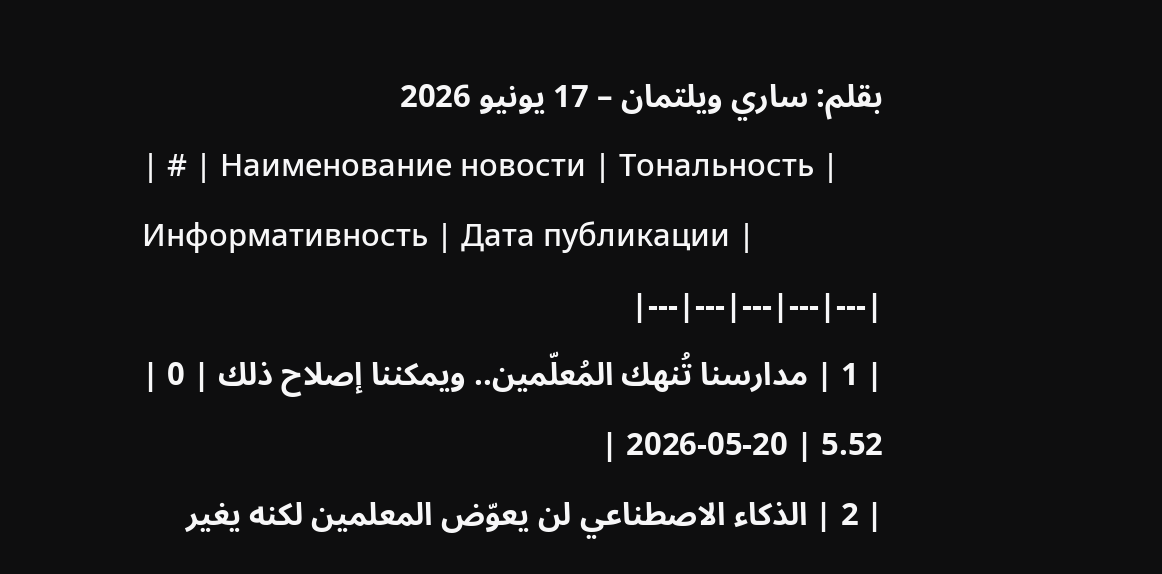بقلم: ساري ويلتمان – 17 يونيو 2026
| # | Наименование новости | Тональность | Информативность | Дата публикации |
|---|---|---|---|---|
| 1 | مدارسنا تُنهك المُعلّمين.. ويمكننا إصلاح ذلك | 0 | 5.52 | 20-05-2026 |
| 2 | الذكاء الاصطناعي لن يعوّض المعلمين لكنه يغير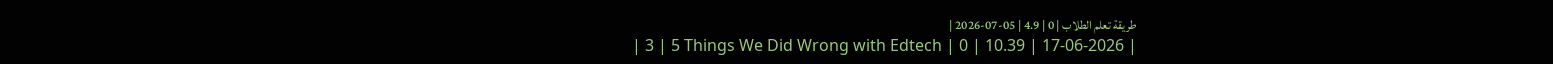طريقة تعلم الطلاب | 0 | 4.9 | 05-07-2026 |
| 3 | 5 Things We Did Wrong with Edtech | 0 | 10.39 | 17-06-2026 |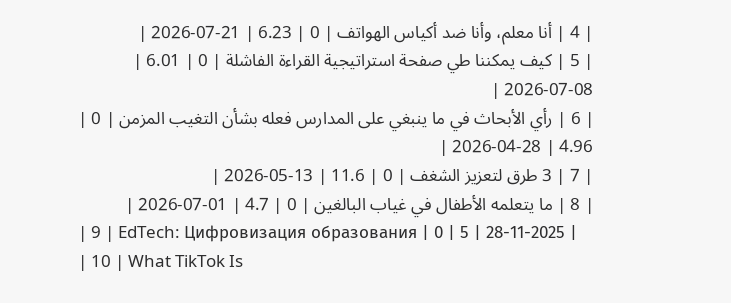| 4 | أنا معلم، وأنا ضد أكياس الهواتف | 0 | 6.23 | 21-07-2026 |
| 5 | كيف يمكننا طي صفحة استراتيجية القراءة الفاشلة | 0 | 6.01 | 08-07-2026 |
| 6 | رأي الأبحاث في ما ينبغي على المدارس فعله بشأن التغيب المزمن | 0 | 4.96 | 28-04-2026 |
| 7 | 3 طرق لتعزيز الشغف | 0 | 11.6 | 13-05-2026 |
| 8 | ما يتعلمه الأطفال في غياب البالغين | 0 | 4.7 | 01-07-2026 |
| 9 | EdTech: Цифровизация образования | 0 | 5 | 28-11-2025 |
| 10 | What TikTok Is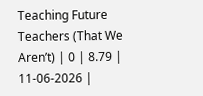Teaching Future Teachers (That We Aren’t) | 0 | 8.79 | 11-06-2026 |